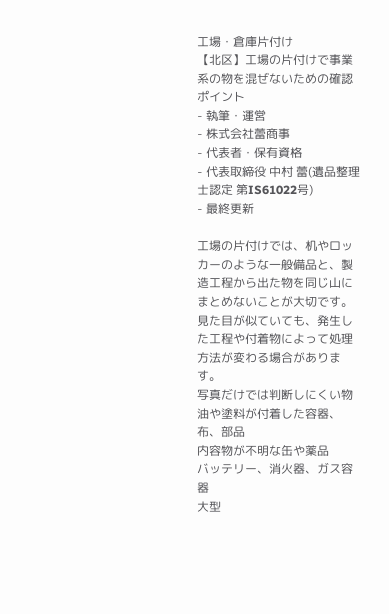工場・倉庫片付け
【北区】工場の片付けで事業系の物を混ぜないための確認ポイント
- 執筆・運営
- 株式会社蕾商事
- 代表者・保有資格
- 代表取締役 中村 蕾(遺品整理士認定 第IS61022号)
- 最終更新

工場の片付けでは、机やロッカーのような一般備品と、製造工程から出た物を同じ山にまとめないことが大切です。見た目が似ていても、発生した工程や付着物によって処理方法が変わる場合があります。
写真だけでは判断しにくい物
油や塗料が付着した容器、布、部品
内容物が不明な缶や薬品
バッテリー、消火器、ガス容器
大型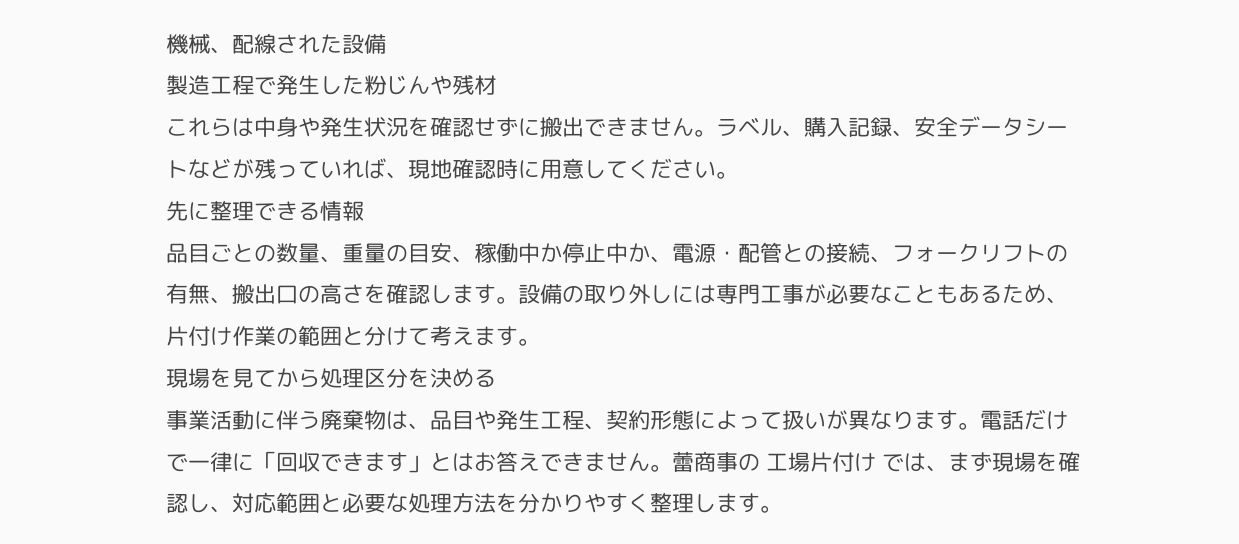機械、配線された設備
製造工程で発生した粉じんや残材
これらは中身や発生状況を確認せずに搬出できません。ラベル、購入記録、安全データシートなどが残っていれば、現地確認時に用意してください。
先に整理できる情報
品目ごとの数量、重量の目安、稼働中か停止中か、電源・配管との接続、フォークリフトの有無、搬出口の高さを確認します。設備の取り外しには専門工事が必要なこともあるため、片付け作業の範囲と分けて考えます。
現場を見てから処理区分を決める
事業活動に伴う廃棄物は、品目や発生工程、契約形態によって扱いが異なります。電話だけで一律に「回収できます」とはお答えできません。蕾商事の 工場片付け では、まず現場を確認し、対応範囲と必要な処理方法を分かりやすく整理します。